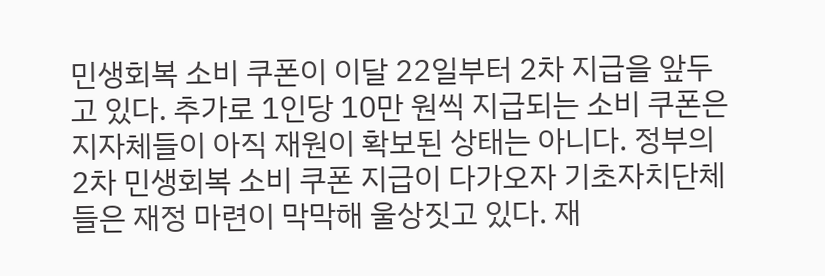민생회복 소비 쿠폰이 이달 22일부터 2차 지급을 앞두고 있다. 추가로 1인당 10만 원씩 지급되는 소비 쿠폰은 지자체들이 아직 재원이 확보된 상태는 아니다. 정부의 2차 민생회복 소비 쿠폰 지급이 다가오자 기초자치단체들은 재정 마련이 막막해 울상짓고 있다. 재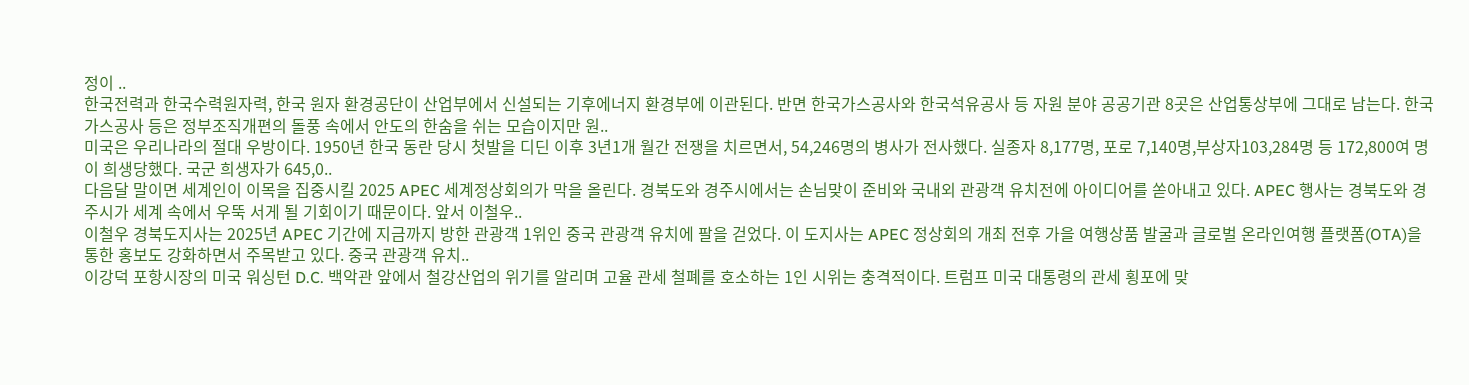정이 ..
한국전력과 한국수력원자력, 한국 원자 환경공단이 산업부에서 신설되는 기후에너지 환경부에 이관된다. 반면 한국가스공사와 한국석유공사 등 자원 분야 공공기관 8곳은 산업통상부에 그대로 남는다. 한국가스공사 등은 정부조직개편의 돌풍 속에서 안도의 한숨을 쉬는 모습이지만 원..
미국은 우리나라의 절대 우방이다. 1950년 한국 동란 당시 첫발을 디딘 이후 3년1개 월간 전쟁을 치르면서, 54,246명의 병사가 전사했다. 실종자 8,177명, 포로 7,140명,부상자103,284명 등 172,800여 명이 희생당했다. 국군 희생자가 645,0..
다음달 말이면 세계인이 이목을 집중시킬 2025 APEC 세계정상회의가 막을 올린다. 경북도와 경주시에서는 손님맞이 준비와 국내외 관광객 유치전에 아이디어를 쏟아내고 있다. APEC 행사는 경북도와 경주시가 세계 속에서 우뚝 서게 될 기회이기 때문이다. 앞서 이철우..
이철우 경북도지사는 2025년 APEC 기간에 지금까지 방한 관광객 1위인 중국 관광객 유치에 팔을 걷었다. 이 도지사는 APEC 정상회의 개최 전후 가을 여행상품 발굴과 글로벌 온라인여행 플랫폼(OTA)을 통한 홍보도 강화하면서 주목받고 있다. 중국 관광객 유치..
이강덕 포항시장의 미국 워싱턴 D.C. 백악관 앞에서 철강산업의 위기를 알리며 고율 관세 철폐를 호소하는 1인 시위는 충격적이다. 트럼프 미국 대통령의 관세 횡포에 맞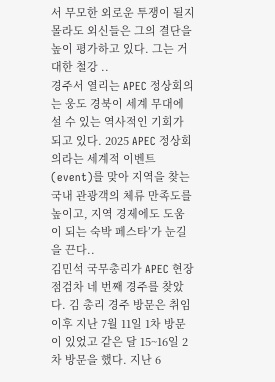서 무모한 외로운 투쟁이 될지 몰라도 외신들은 그의 결단을 높이 평가하고 있다. 그는 거대한 철강 ..
경주서 열리는 APEC 정상회의는 웅도 경북이 세계 무대에 설 수 있는 역사적인 기회가 되고 있다. 2025 APEC 정상회의라는 세계적 이벤트(event)를 맞아 지역을 찾는 국내 관광객의 체류 만족도를 높이고, 지역 경제에도 도움이 되는 숙박 페스타’가 눈길을 끈다..
김민석 국무총리가 APEC 현장 점검차 네 번째 경주를 찾았다. 김 총리 경주 방문은 취임 이후 지난 7월 11일 1차 방문이 있었고 같은 달 15~16일 2차 방문을 했다. 지난 6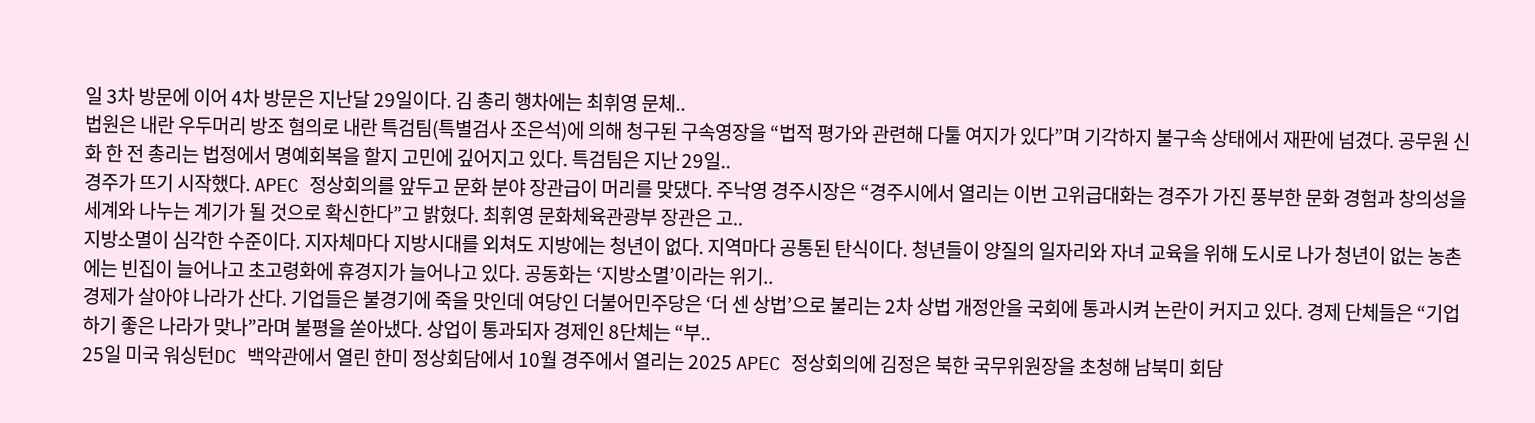일 3차 방문에 이어 4차 방문은 지난달 29일이다. 김 총리 행차에는 최휘영 문체..
법원은 내란 우두머리 방조 혐의로 내란 특검팀(특별검사 조은석)에 의해 청구된 구속영장을 “법적 평가와 관련해 다툴 여지가 있다”며 기각하지 불구속 상태에서 재판에 넘겼다. 공무원 신화 한 전 총리는 법정에서 명예회복을 할지 고민에 깊어지고 있다. 특검팀은 지난 29일..
경주가 뜨기 시작했다. APEC 정상회의를 앞두고 문화 분야 장관급이 머리를 맞댔다. 주낙영 경주시장은 “경주시에서 열리는 이번 고위급대화는 경주가 가진 풍부한 문화 경험과 창의성을 세계와 나누는 계기가 될 것으로 확신한다”고 밝혔다. 최휘영 문화체육관광부 장관은 고..
지방소멸이 심각한 수준이다. 지자체마다 지방시대를 외쳐도 지방에는 청년이 없다. 지역마다 공통된 탄식이다. 청년들이 양질의 일자리와 자녀 교육을 위해 도시로 나가 청년이 없는 농촌에는 빈집이 늘어나고 초고령화에 휴경지가 늘어나고 있다. 공동화는 ‘지방소멸’이라는 위기..
경제가 살아야 나라가 산다. 기업들은 불경기에 죽을 맛인데 여당인 더불어민주당은 ‘더 센 상법’으로 불리는 2차 상법 개정안을 국회에 통과시켜 논란이 커지고 있다. 경제 단체들은 “기업 하기 좋은 나라가 맞나”라며 불평을 쏟아냈다. 상업이 통과되자 경제인 8단체는 “부..
25일 미국 워싱턴DC 백악관에서 열린 한미 정상회담에서 10월 경주에서 열리는 2025 APEC 정상회의에 김정은 북한 국무위원장을 초청해 남북미 회담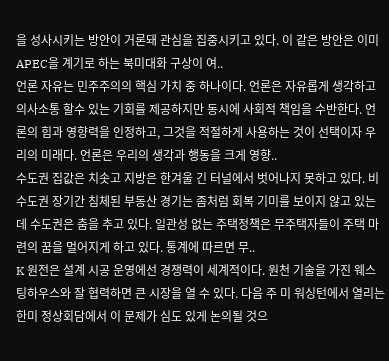을 성사시키는 방안이 거론돼 관심을 집중시키고 있다. 이 같은 방안은 이미 APEC을 계기로 하는 북미대화 구상이 여..
언론 자유는 민주주의의 핵심 가치 중 하나이다. 언론은 자유롭게 생각하고 의사소통 할수 있는 기회를 제공하지만 동시에 사회적 책임을 수반한다. 언론의 힘과 영향력을 인정하고, 그것을 적절하게 사용하는 것이 선택이자 우리의 미래다. 언론은 우리의 생각과 행동을 크게 영향..
수도권 집값은 치솟고 지방은 한겨울 긴 터널에서 벗어나지 못하고 있다. 비수도권 장기간 침체된 부동산 경기는 좀처럼 회복 기미를 보이지 않고 있는데 수도권은 춤을 추고 있다. 일관성 없는 주택정책은 무주택자들이 주택 마련의 꿈을 멀어지게 하고 있다. 통계에 따르면 무..
K 원전은 설계 시공 운영에선 경쟁력이 세계적이다. 원천 기술을 가진 웨스팅하우스와 잘 협력하면 큰 시장을 열 수 있다. 다음 주 미 워싱턴에서 열리는 한미 정상회담에서 이 문제가 심도 있게 논의될 것으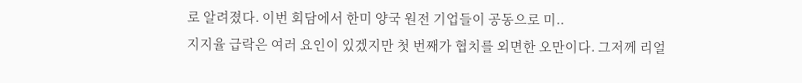로 알려졌다. 이번 회담에서 한미 양국 원전 기업들이 공동으로 미..
지지율 급락은 여러 요인이 있겠지만 첫 번째가 협치를 외면한 오만이다. 그저께 리얼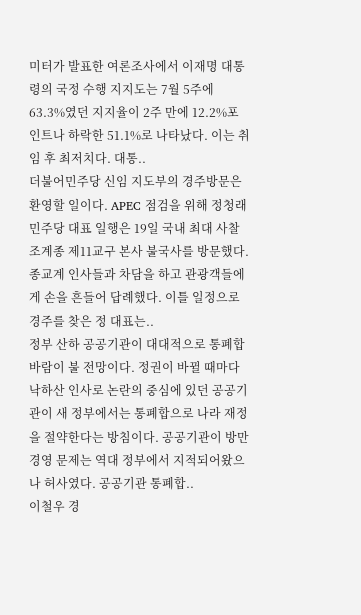미터가 발표한 여론조사에서 이재명 대통령의 국정 수행 지지도는 7월 5주에 63.3%였던 지지율이 2주 만에 12.2%포인트나 하락한 51.1%로 나타났다. 이는 취임 후 최저치다. 대통..
더불어민주당 신임 지도부의 경주방문은 환영할 일이다. APEC 점검을 위해 정청래 민주당 대표 일행은 19일 국내 최대 사찰 조계종 제11교구 본사 불국사를 방문했다. 종교계 인사들과 차담을 하고 관광객들에게 손을 흔들어 답례했다. 이틀 일정으로 경주를 찾은 정 대표는..
정부 산하 공공기관이 대대적으로 통폐합 바람이 불 전망이다. 정권이 바뀔 때마다 낙하산 인사로 논란의 중심에 있던 공공기관이 새 정부에서는 통폐합으로 나라 재정을 절약한다는 방침이다. 공공기관이 방만 경영 문제는 역대 정부에서 지적되어왔으나 허사였다. 공공기관 통폐합..
이철우 경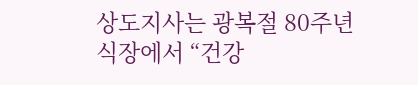상도지사는 광복절 80주년 식장에서 “건강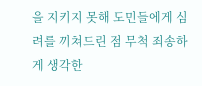을 지키지 못해 도민들에게 심려를 끼쳐드린 점 무척 죄송하게 생각한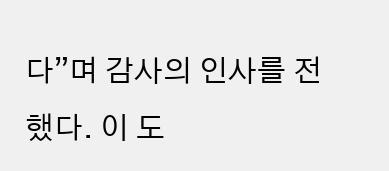다”며 감사의 인사를 전 했다. 이 도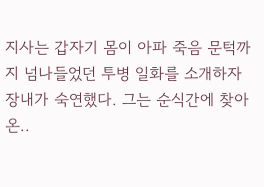지사는 갑자기 몸이 아파 죽음 문턱까지 넘나들었던 투병 일화를 소개하자 장내가 숙연했다. 그는 순식간에 찾아온..